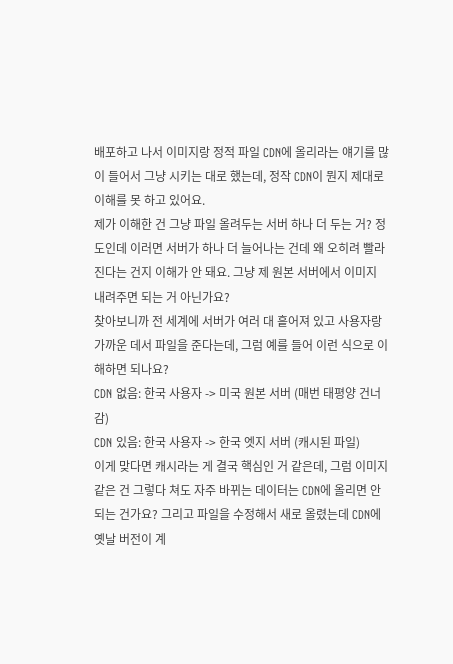배포하고 나서 이미지랑 정적 파일 CDN에 올리라는 얘기를 많이 들어서 그냥 시키는 대로 했는데, 정작 CDN이 뭔지 제대로 이해를 못 하고 있어요.
제가 이해한 건 그냥 파일 올려두는 서버 하나 더 두는 거? 정도인데 이러면 서버가 하나 더 늘어나는 건데 왜 오히려 빨라진다는 건지 이해가 안 돼요. 그냥 제 원본 서버에서 이미지 내려주면 되는 거 아닌가요?
찾아보니까 전 세계에 서버가 여러 대 흩어져 있고 사용자랑 가까운 데서 파일을 준다는데, 그럼 예를 들어 이런 식으로 이해하면 되나요?
CDN 없음: 한국 사용자 -> 미국 원본 서버 (매번 태평양 건너감)
CDN 있음: 한국 사용자 -> 한국 엣지 서버 (캐시된 파일)
이게 맞다면 캐시라는 게 결국 핵심인 거 같은데, 그럼 이미지 같은 건 그렇다 쳐도 자주 바뀌는 데이터는 CDN에 올리면 안 되는 건가요? 그리고 파일을 수정해서 새로 올렸는데 CDN에 옛날 버전이 계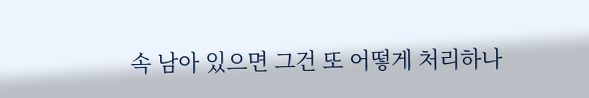속 남아 있으면 그건 또 어떻게 처리하나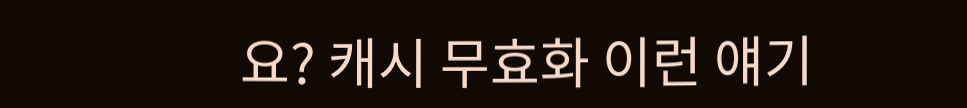요? 캐시 무효화 이런 얘기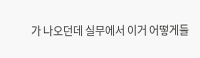가 나오던데 실무에서 이거 어떻게들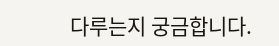다루는지 궁금합니다.